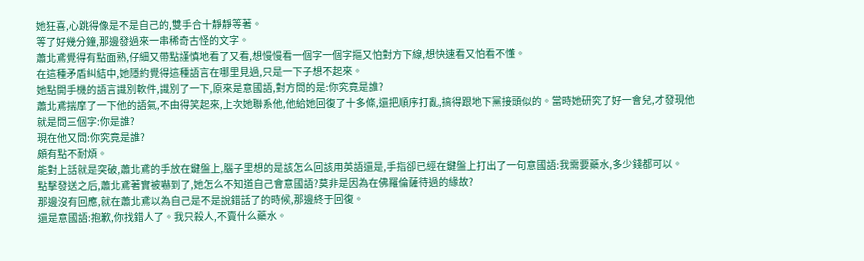她狂喜,心跳得像是不是自己的,雙手合十靜靜等著。
等了好幾分鐘,那邊發過來一串稀奇古怪的文字。
蕭北鳶覺得有點面熟,仔細又帶點謹慎地看了又看,想慢慢看一個字一個字摳又怕對方下線,想快速看又怕看不懂。
在這種矛盾糾結中,她隱約覺得這種語言在哪里見過,只是一下子想不起來。
她點開手機的語言識別軟件,識別了一下,原來是意國語,對方問的是:你究竟是誰?
蕭北鳶揣摩了一下他的語氣,不由得笑起來,上次她聯系他,他給她回復了十多條,還把順序打亂,搞得跟地下黨接頭似的。當時她研究了好一會兒,才發現他就是問三個字:你是誰?
現在他又問:你究竟是誰?
頗有點不耐煩。
能對上話就是突破,蕭北鳶的手放在鍵盤上,腦子里想的是該怎么回該用英語還是,手指卻已經在鍵盤上打出了一句意國語:我需要藥水,多少錢都可以。
點擊發送之后,蕭北鳶著實被嚇到了,她怎么不知道自己會意國語?莫非是因為在佛羅倫薩待過的緣故?
那邊沒有回應,就在蕭北鳶以為自己是不是說錯話了的時候,那邊終于回復。
還是意國語:抱歉,你找錯人了。我只殺人,不賣什么藥水。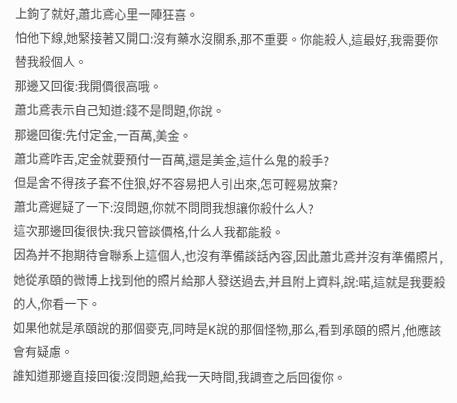上鉤了就好,蕭北鳶心里一陣狂喜。
怕他下線,她緊接著又開口:沒有藥水沒關系,那不重要。你能殺人,這最好,我需要你替我殺個人。
那邊又回復:我開價很高哦。
蕭北鳶表示自己知道:錢不是問題,你說。
那邊回復:先付定金,一百萬,美金。
蕭北鳶咋舌,定金就要預付一百萬,還是美金,這什么鬼的殺手?
但是舍不得孩子套不住狼,好不容易把人引出來,怎可輕易放棄?
蕭北鳶遲疑了一下:沒問題,你就不問問我想讓你殺什么人?
這次那邊回復很快:我只管談價格,什么人我都能殺。
因為并不抱期待會聯系上這個人,也沒有準備談話內容,因此蕭北鳶并沒有準備照片,她從承頤的微博上找到他的照片給那人發送過去,并且附上資料,說:喏,這就是我要殺的人,你看一下。
如果他就是承頤說的那個麥克,同時是K說的那個怪物,那么,看到承頤的照片,他應該會有疑慮。
誰知道那邊直接回復:沒問題,給我一天時間,我調查之后回復你。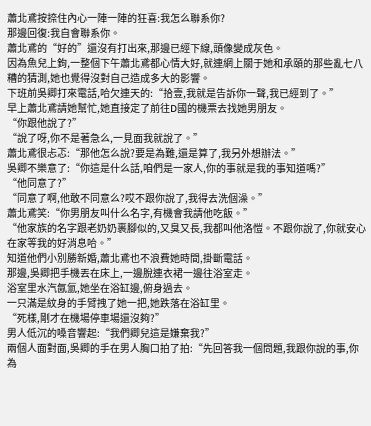蕭北鳶按捺住內心一陣一陣的狂喜:我怎么聯系你?
那邊回復:我自會聯系你。
蕭北鳶的“好的”還沒有打出來,那邊已經下線,頭像變成灰色。
因為魚兒上鉤,一整個下午蕭北鳶都心情大好,就連網上關于她和承頤的那些亂七八糟的猜測,她也覺得沒對自己造成多大的影響。
下班前吳卿打來電話,哈欠連天的:“拾壹,我就是告訴你一聲,我已經到了。”
早上蕭北鳶請她幫忙,她直接定了前往D國的機票去找她男朋友。
“你跟他說了?”
“說了呀,你不是著急么,一見面我就說了。”
蕭北鳶很忐忑:“那他怎么說?要是為難,還是算了,我另外想辦法。”
吳卿不樂意了:“你這是什么話,咱們是一家人,你的事就是我的事知道嗎?”
“他同意了?”
“同意了啊,他敢不同意么?哎不跟你說了,我得去洗個澡。”
蕭北鳶笑:“你男朋友叫什么名字,有機會我請他吃飯。”
“他家族的名字跟老奶奶裹腳似的,又臭又長,我都叫他洛愷。不跟你說了,你就安心在家等我的好消息哈。”
知道他們小別勝新婚,蕭北鳶也不浪費她時間,掛斷電話。
那邊,吳卿把手機丟在床上,一邊脫連衣裙一邊往浴室走。
浴室里水汽氤氳,她坐在浴缸邊,俯身過去。
一只滿是紋身的手臂拽了她一把,她跌落在浴缸里。
“死樣,剛才在機場停車場還沒夠?”
男人低沉的嗓音響起:“我們卿兒這是嫌棄我?”
兩個人面對面,吳卿的手在男人胸口拍了拍:“先回答我一個問題,我跟你說的事,你為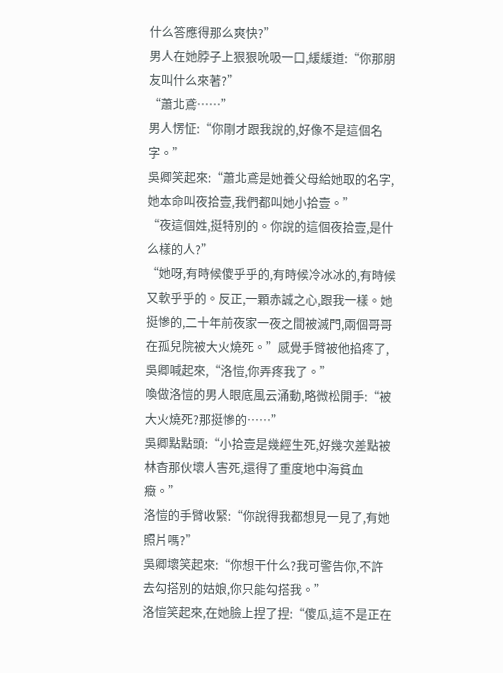什么答應得那么爽快?”
男人在她脖子上狠狠吮吸一口,緩緩道:“你那朋友叫什么來著?”
“蕭北鳶……”
男人愣怔:“你剛才跟我說的,好像不是這個名字。”
吳卿笑起來:“蕭北鳶是她養父母給她取的名字,她本命叫夜拾壹,我們都叫她小拾壹。”
“夜這個姓,挺特別的。你說的這個夜拾壹,是什么樣的人?”
“她呀,有時候傻乎乎的,有時候冷冰冰的,有時候又軟乎乎的。反正,一顆赤誠之心,跟我一樣。她挺慘的,二十年前夜家一夜之間被滅門,兩個哥哥在孤兒院被大火燒死。”感覺手臂被他掐疼了,吳卿喊起來,“洛愷,你弄疼我了。”
喚做洛愷的男人眼底風云涌動,略微松開手:“被大火燒死?那挺慘的……”
吳卿點點頭:“小拾壹是幾經生死,好幾次差點被林杳那伙壞人害死,還得了重度地中海貧血癥。”
洛愷的手臂收緊:“你說得我都想見一見了,有她照片嗎?”
吳卿壞笑起來:“你想干什么?我可警告你,不許去勾搭別的姑娘,你只能勾搭我。”
洛愷笑起來,在她臉上捏了捏:“傻瓜,這不是正在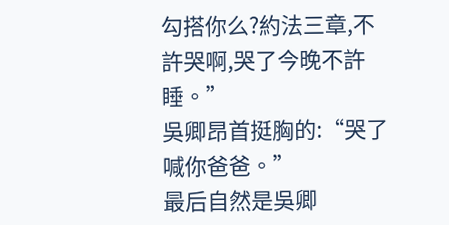勾搭你么?約法三章,不許哭啊,哭了今晚不許睡。”
吳卿昂首挺胸的:“哭了喊你爸爸。”
最后自然是吳卿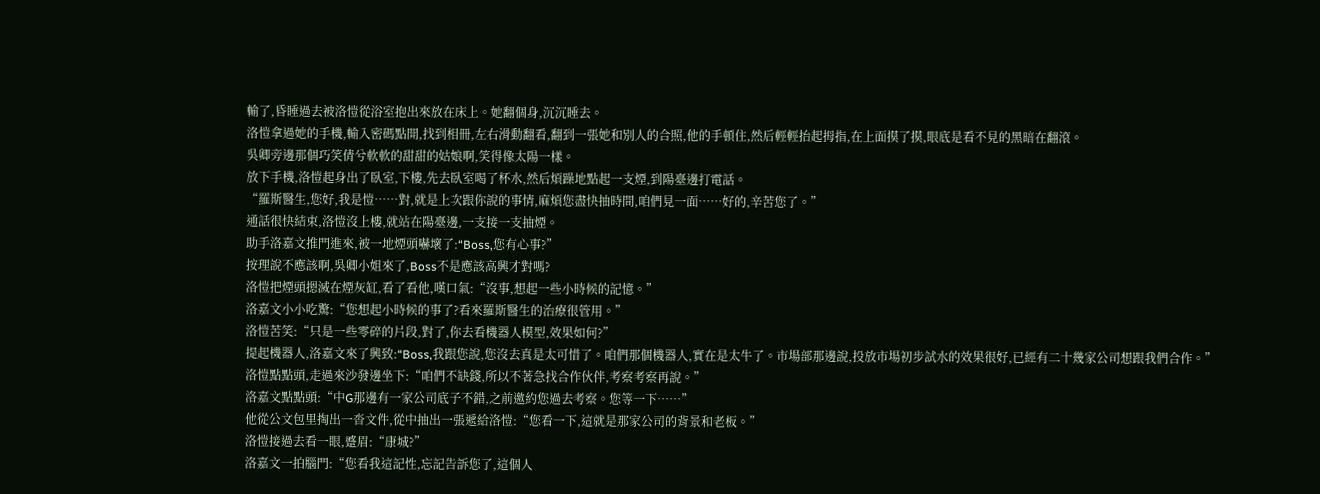輸了,昏睡過去被洛愷從浴室抱出來放在床上。她翻個身,沉沉睡去。
洛愷拿過她的手機,輸入密碼點開,找到相冊,左右滑動翻看,翻到一張她和別人的合照,他的手頓住,然后輕輕抬起拇指,在上面摸了摸,眼底是看不見的黑暗在翻滾。
吳卿旁邊那個巧笑倩兮軟軟的甜甜的姑娘啊,笑得像太陽一樣。
放下手機,洛愷起身出了臥室,下樓,先去臥室喝了杯水,然后煩躁地點起一支煙,到陽臺邊打電話。
“羅斯醫生,您好,我是愷……對,就是上次跟你說的事情,麻煩您盡快抽時間,咱們見一面……好的,辛苦您了。”
通話很快結束,洛愷沒上樓,就站在陽臺邊,一支接一支抽煙。
助手洛嘉文推門進來,被一地煙頭嚇壞了:“Boss,您有心事?”
按理說不應該啊,吳卿小姐來了,Boss不是應該高興才對嗎?
洛愷把煙頭摁滅在煙灰缸,看了看他,嘆口氣:“沒事,想起一些小時候的記憶。”
洛嘉文小小吃驚:“您想起小時候的事了?看來羅斯醫生的治療很管用。”
洛愷苦笑:“只是一些零碎的片段,對了,你去看機器人模型,效果如何?”
提起機器人,洛嘉文來了興致:“Boss,我跟您說,您沒去真是太可惜了。咱們那個機器人,實在是太牛了。市場部那邊說,投放市場初步試水的效果很好,已經有二十幾家公司想跟我們合作。”
洛愷點點頭,走過來沙發邊坐下:“咱們不缺錢,所以不著急找合作伙伴,考察考察再說。”
洛嘉文點點頭:“中G那邊有一家公司底子不錯,之前邀約您過去考察。您等一下……”
他從公文包里掏出一沓文件,從中抽出一張遞給洛愷:“您看一下,這就是那家公司的背景和老板。”
洛愷接過去看一眼,蹙眉:“康城?”
洛嘉文一拍腦門:“您看我這記性,忘記告訴您了,這個人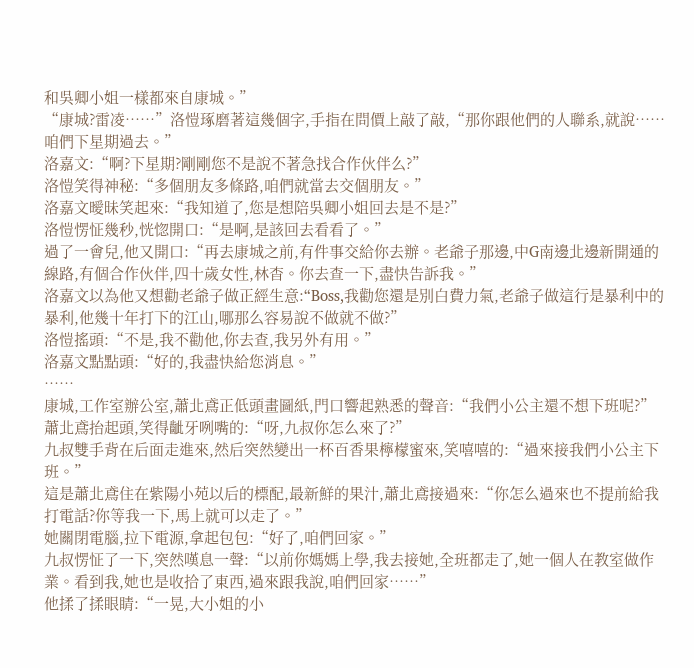和吳卿小姐一樣都來自康城。”
“康城?雷凌……”洛愷琢磨著這幾個字,手指在問價上敲了敲,“那你跟他們的人聯系,就說……咱們下星期過去。”
洛嘉文:“啊?下星期?剛剛您不是說不著急找合作伙伴么?”
洛愷笑得神秘:“多個朋友多條路,咱們就當去交個朋友。”
洛嘉文曖昧笑起來:“我知道了,您是想陪吳卿小姐回去是不是?”
洛愷愣怔幾秒,恍惚開口:“是啊,是該回去看看了。”
過了一會兒,他又開口:“再去康城之前,有件事交給你去辦。老爺子那邊,中G南邊北邊新開通的線路,有個合作伙伴,四十歲女性,林杳。你去查一下,盡快告訴我。”
洛嘉文以為他又想勸老爺子做正經生意:“Boss,我勸您還是別白費力氣,老爺子做這行是暴利中的暴利,他幾十年打下的江山,哪那么容易說不做就不做?”
洛愷搖頭:“不是,我不勸他,你去查,我另外有用。”
洛嘉文點點頭:“好的,我盡快給您消息。”
……
康城,工作室辦公室,蕭北鳶正低頭畫圖紙,門口響起熟悉的聲音:“我們小公主還不想下班呢?”
蕭北鳶抬起頭,笑得齜牙咧嘴的:“呀,九叔你怎么來了?”
九叔雙手背在后面走進來,然后突然變出一杯百香果檸檬蜜來,笑嘻嘻的:“過來接我們小公主下班。”
這是蕭北鳶住在紫陽小苑以后的標配,最新鮮的果汁,蕭北鳶接過來:“你怎么過來也不提前給我打電話?你等我一下,馬上就可以走了。”
她關閉電腦,拉下電源,拿起包包:“好了,咱們回家。”
九叔愣怔了一下,突然嘆息一聲:“以前你媽媽上學,我去接她,全班都走了,她一個人在教室做作業。看到我,她也是收拾了東西,過來跟我說,咱們回家……”
他揉了揉眼睛:“一晃,大小姐的小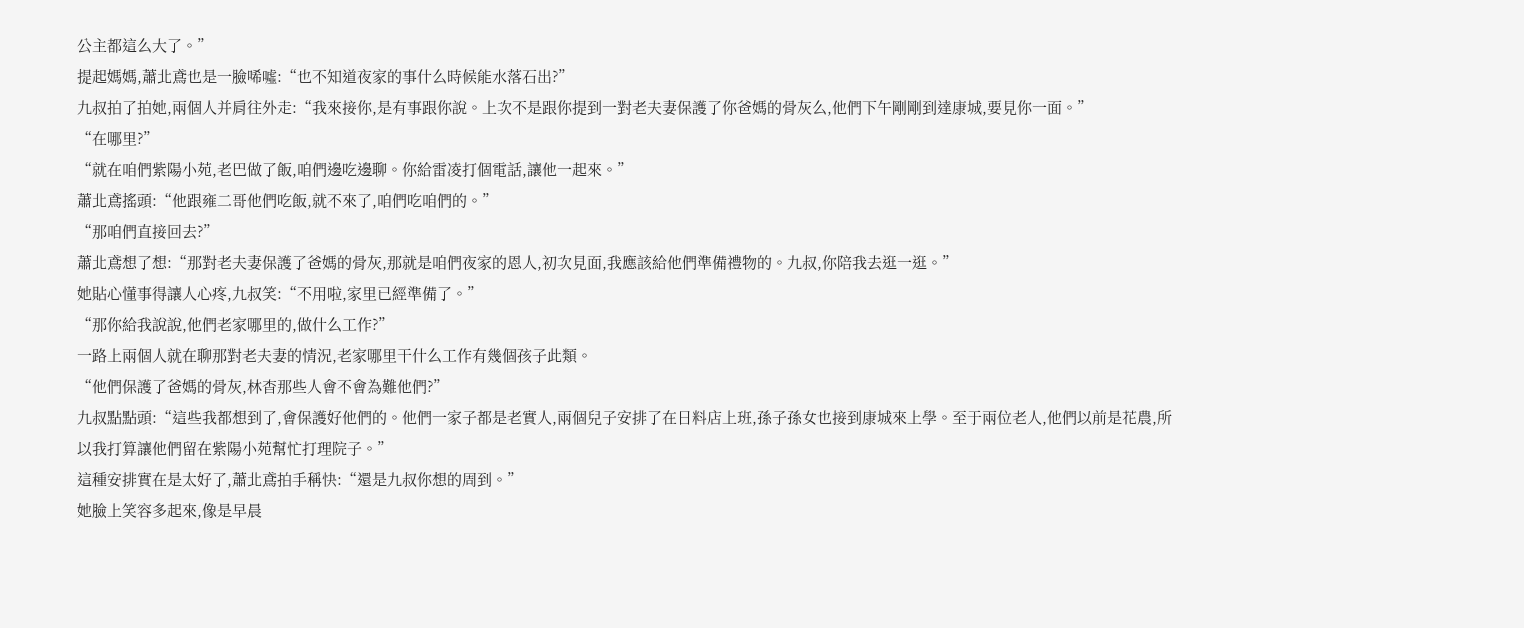公主都這么大了。”
提起媽媽,蕭北鳶也是一臉唏噓:“也不知道夜家的事什么時候能水落石出?”
九叔拍了拍她,兩個人并肩往外走:“我來接你,是有事跟你說。上次不是跟你提到一對老夫妻保護了你爸媽的骨灰么,他們下午剛剛到達康城,要見你一面。”
“在哪里?”
“就在咱們紫陽小苑,老巴做了飯,咱們邊吃邊聊。你給雷凌打個電話,讓他一起來。”
蕭北鳶搖頭:“他跟雍二哥他們吃飯,就不來了,咱們吃咱們的。”
“那咱們直接回去?”
蕭北鳶想了想:“那對老夫妻保護了爸媽的骨灰,那就是咱們夜家的恩人,初次見面,我應該給他們準備禮物的。九叔,你陪我去逛一逛。”
她貼心懂事得讓人心疼,九叔笑:“不用啦,家里已經準備了。”
“那你給我說說,他們老家哪里的,做什么工作?”
一路上兩個人就在聊那對老夫妻的情況,老家哪里干什么工作有幾個孩子此類。
“他們保護了爸媽的骨灰,林杳那些人會不會為難他們?”
九叔點點頭:“這些我都想到了,會保護好他們的。他們一家子都是老實人,兩個兒子安排了在日料店上班,孫子孫女也接到康城來上學。至于兩位老人,他們以前是花農,所以我打算讓他們留在紫陽小苑幫忙打理院子。”
這種安排實在是太好了,蕭北鳶拍手稱快:“還是九叔你想的周到。”
她臉上笑容多起來,像是早晨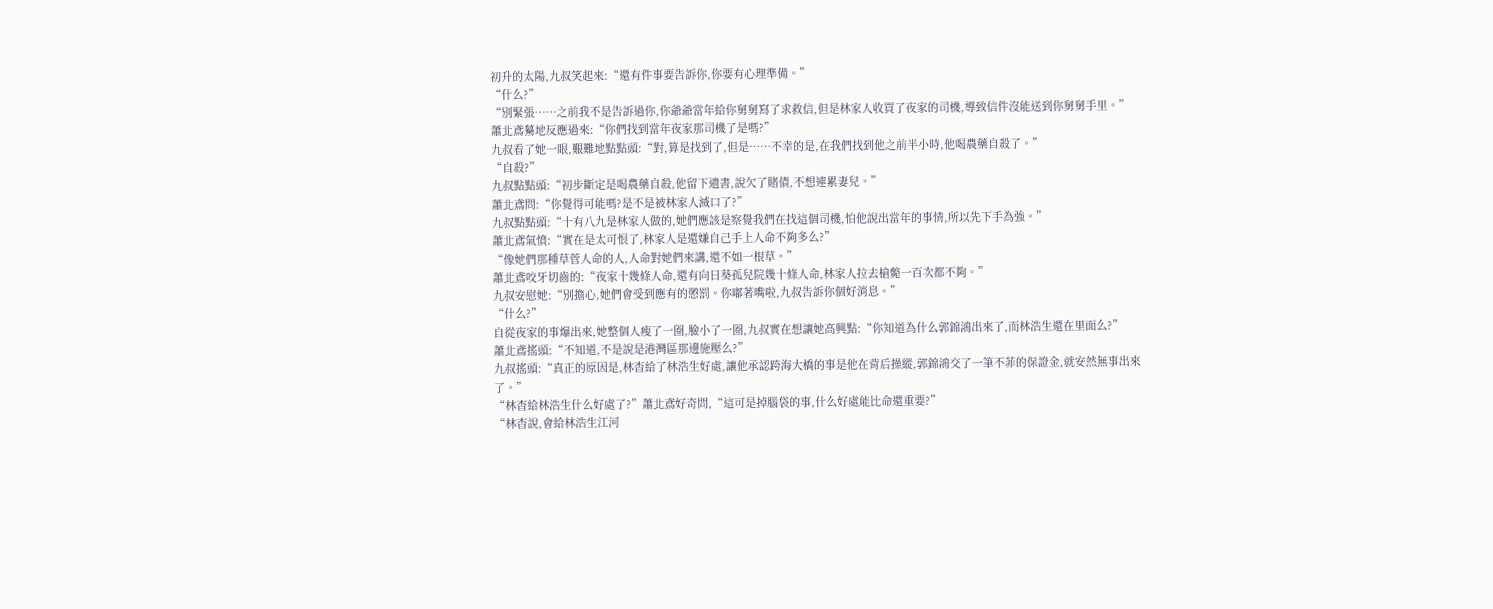初升的太陽,九叔笑起來:“還有件事要告訴你,你要有心理準備。”
“什么?”
“別緊張……之前我不是告訴過你,你爺爺當年給你舅舅寫了求救信,但是林家人收買了夜家的司機,導致信件沒能送到你舅舅手里。”
蕭北鳶驀地反應過來:“你們找到當年夜家那司機了是嗎?”
九叔看了她一眼,艱難地點點頭:“對,算是找到了,但是……不幸的是,在我們找到他之前半小時,他喝農藥自殺了。”
“自殺?”
九叔點點頭:“初步斷定是喝農藥自殺,他留下遺書,說欠了賭債,不想連累妻兒。”
蕭北鳶問:“你覺得可能嗎?是不是被林家人滅口了?”
九叔點點頭:“十有八九是林家人做的,她們應該是察覺我們在找這個司機,怕他說出當年的事情,所以先下手為強。”
蕭北鳶氣憤:“實在是太可恨了,林家人是還嫌自己手上人命不夠多么?”
“像她們那種草菅人命的人,人命對她們來講,還不如一根草。”
蕭北鳶咬牙切齒的:“夜家十幾條人命,還有向日葵孤兒院幾十條人命,林家人拉去槍斃一百次都不夠。”
九叔安慰她:“別擔心,她們會受到應有的懲罰。你嘟著嘴啦,九叔告訴你個好消息。”
“什么?”
自從夜家的事爆出來,她整個人瘦了一圈,臉小了一圈,九叔實在想讓她高興點:“你知道為什么郭錦鴻出來了,而林浩生還在里面么?”
蕭北鳶搖頭:“不知道,不是說是港灣區那邊施壓么?”
九叔搖頭:“真正的原因是,林杳給了林浩生好處,讓他承認跨海大橋的事是他在背后操縱,郭錦鴻交了一筆不菲的保證金,就安然無事出來了。”
“林杳給林浩生什么好處了?”蕭北鳶好奇問,“這可是掉腦袋的事,什么好處能比命還重要?”
“林杳說,會給林浩生江河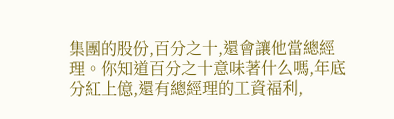集團的股份,百分之十,還會讓他當總經理。你知道百分之十意味著什么嗎,年底分紅上億,還有總經理的工資福利,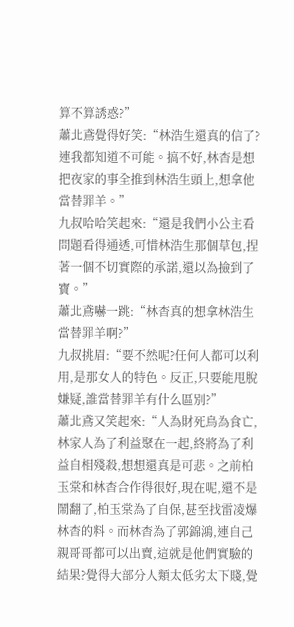算不算誘惑?”
蕭北鳶覺得好笑:“林浩生還真的信了?連我都知道不可能。搞不好,林杳是想把夜家的事全推到林浩生頭上,想拿他當替罪羊。”
九叔哈哈笑起來:“還是我們小公主看問題看得通透,可惜林浩生那個草包,捏著一個不切實際的承諾,還以為撿到了寶。”
蕭北鳶嚇一跳:“林杳真的想拿林浩生當替罪羊啊?”
九叔挑眉:“要不然呢?任何人都可以利用,是那女人的特色。反正,只要能甩脫嫌疑,誰當替罪羊有什么區別?”
蕭北鳶又笑起來:“人為財死鳥為食亡,林家人為了利益聚在一起,終將為了利益自相殘殺,想想還真是可悲。之前柏玉棠和林杳合作得很好,現在呢,還不是鬧翻了,柏玉棠為了自保,甚至找雷凌爆林杳的料。而林杳為了郭錦鴻,連自己親哥哥都可以出賣,這就是他們實驗的結果?覺得大部分人類太低劣太下賤,覺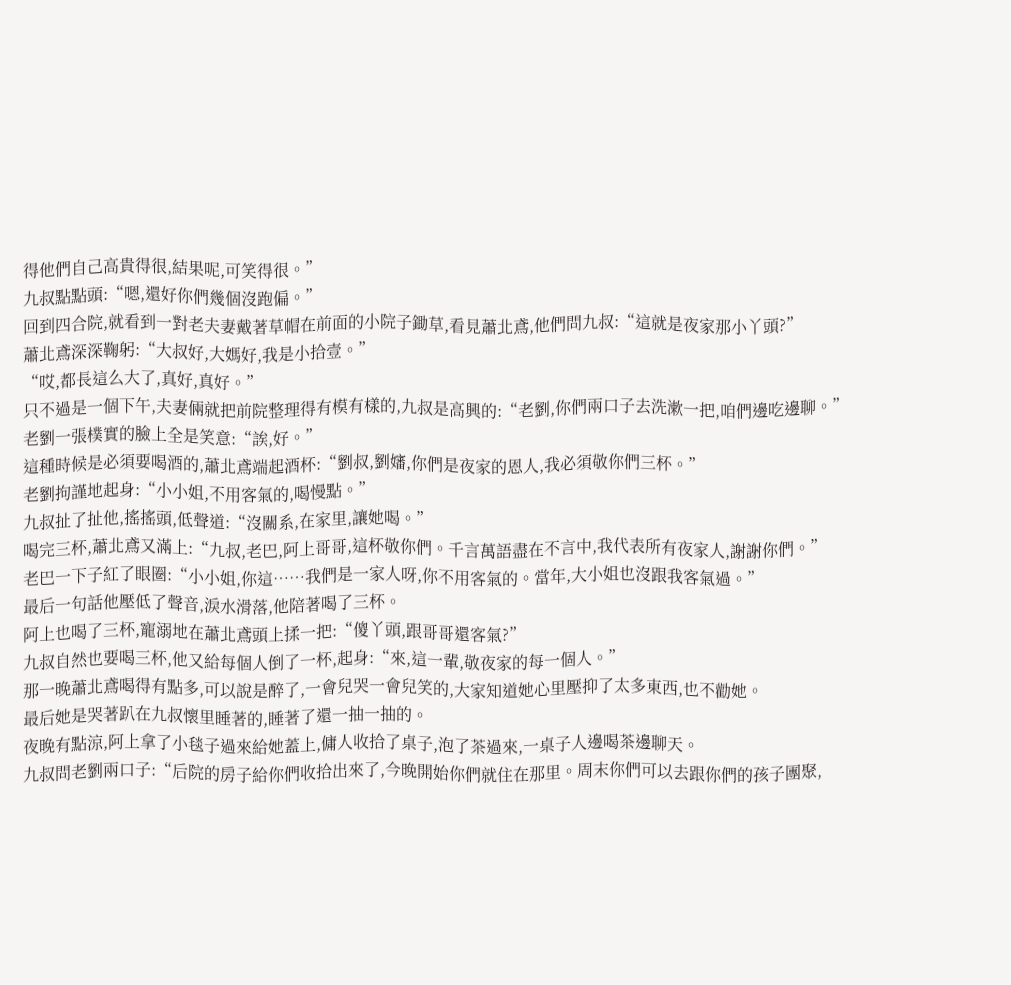得他們自己高貴得很,結果呢,可笑得很。”
九叔點點頭:“嗯,還好你們幾個沒跑偏。”
回到四合院,就看到一對老夫妻戴著草帽在前面的小院子鋤草,看見蕭北鳶,他們問九叔:“這就是夜家那小丫頭?”
蕭北鳶深深鞠躬:“大叔好,大媽好,我是小拾壹。”
“哎,都長這么大了,真好,真好。”
只不過是一個下午,夫妻倆就把前院整理得有模有樣的,九叔是高興的:“老劉,你們兩口子去洗漱一把,咱們邊吃邊聊。”
老劉一張樸實的臉上全是笑意:“誒,好。”
這種時候是必須要喝酒的,蕭北鳶端起酒杯:“劉叔,劉嬸,你們是夜家的恩人,我必須敬你們三杯。”
老劉拘謹地起身:“小小姐,不用客氣的,喝慢點。”
九叔扯了扯他,搖搖頭,低聲道:“沒關系,在家里,讓她喝。”
喝完三杯,蕭北鳶又滿上:“九叔,老巴,阿上哥哥,這杯敬你們。千言萬語盡在不言中,我代表所有夜家人,謝謝你們。”
老巴一下子紅了眼圈:“小小姐,你這……我們是一家人呀,你不用客氣的。當年,大小姐也沒跟我客氣過。”
最后一句話他壓低了聲音,淚水滑落,他陪著喝了三杯。
阿上也喝了三杯,寵溺地在蕭北鳶頭上揉一把:“傻丫頭,跟哥哥還客氣?”
九叔自然也要喝三杯,他又給每個人倒了一杯,起身:“來,這一輩,敬夜家的每一個人。”
那一晚蕭北鳶喝得有點多,可以說是醉了,一會兒哭一會兒笑的,大家知道她心里壓抑了太多東西,也不勸她。
最后她是哭著趴在九叔懷里睡著的,睡著了還一抽一抽的。
夜晚有點涼,阿上拿了小毯子過來給她蓋上,傭人收拾了桌子,泡了茶過來,一桌子人邊喝茶邊聊天。
九叔問老劉兩口子:“后院的房子給你們收拾出來了,今晚開始你們就住在那里。周末你們可以去跟你們的孩子團聚,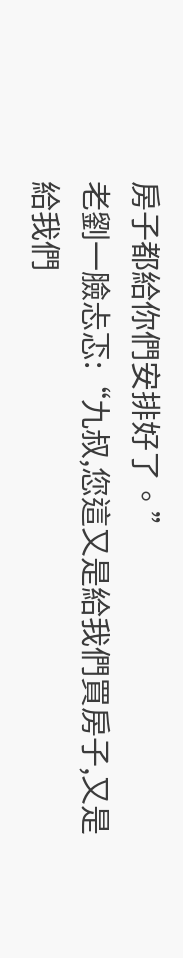房子都給你們安排好了。”
老劉一臉忐忑:“九叔,您這又是給我們買房子,又是給我們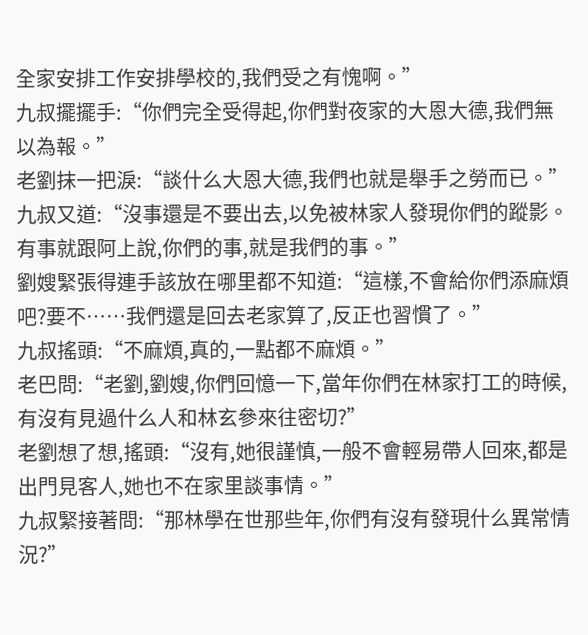全家安排工作安排學校的,我們受之有愧啊。”
九叔擺擺手:“你們完全受得起,你們對夜家的大恩大德,我們無以為報。”
老劉抹一把淚:“談什么大恩大德,我們也就是舉手之勞而已。”
九叔又道:“沒事還是不要出去,以免被林家人發現你們的蹤影。有事就跟阿上說,你們的事,就是我們的事。”
劉嫂緊張得連手該放在哪里都不知道:“這樣,不會給你們添麻煩吧?要不……我們還是回去老家算了,反正也習慣了。”
九叔搖頭:“不麻煩,真的,一點都不麻煩。”
老巴問:“老劉,劉嫂,你們回憶一下,當年你們在林家打工的時候,有沒有見過什么人和林玄參來往密切?”
老劉想了想,搖頭:“沒有,她很謹慎,一般不會輕易帶人回來,都是出門見客人,她也不在家里談事情。”
九叔緊接著問:“那林學在世那些年,你們有沒有發現什么異常情況?”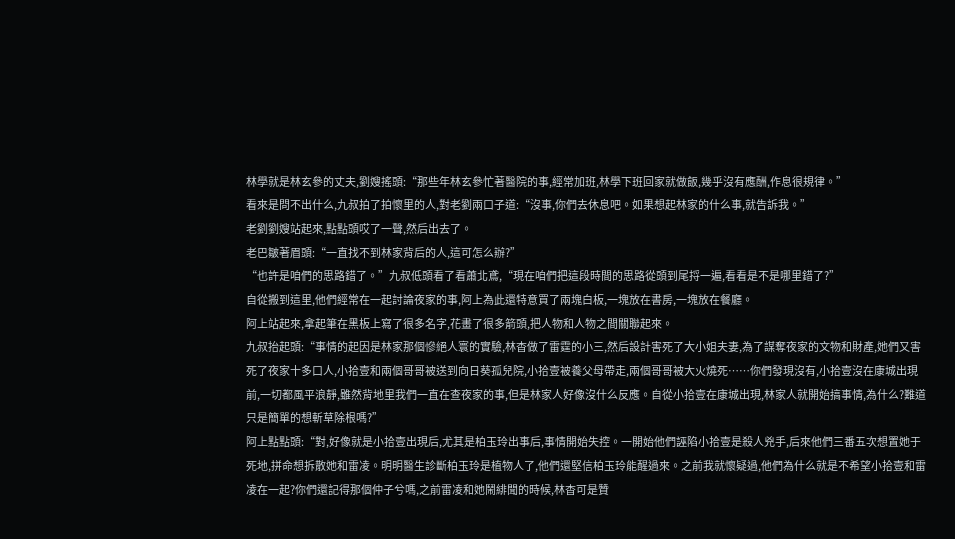林學就是林玄參的丈夫,劉嫂搖頭:“那些年林玄參忙著醫院的事,經常加班,林學下班回家就做飯,幾乎沒有應酬,作息很規律。”
看來是問不出什么,九叔拍了拍懷里的人,對老劉兩口子道:“沒事,你們去休息吧。如果想起林家的什么事,就告訴我。”
老劉劉嫂站起來,點點頭哎了一聲,然后出去了。
老巴皺著眉頭:“一直找不到林家背后的人,這可怎么辦?”
“也許是咱們的思路錯了。”九叔低頭看了看蕭北鳶,“現在咱們把這段時間的思路從頭到尾捋一遍,看看是不是哪里錯了?”
自從搬到這里,他們經常在一起討論夜家的事,阿上為此還特意買了兩塊白板,一塊放在書房,一塊放在餐廳。
阿上站起來,拿起筆在黑板上寫了很多名字,花畫了很多箭頭,把人物和人物之間關聯起來。
九叔抬起頭:“事情的起因是林家那個慘絕人寰的實驗,林杳做了雷霆的小三,然后設計害死了大小姐夫妻,為了謀奪夜家的文物和財產,她們又害死了夜家十多口人,小拾壹和兩個哥哥被送到向日葵孤兒院,小拾壹被養父母帶走,兩個哥哥被大火燒死……你們發現沒有,小拾壹沒在康城出現前,一切都風平浪靜,雖然背地里我們一直在查夜家的事,但是林家人好像沒什么反應。自從小拾壹在康城出現,林家人就開始搞事情,為什么?難道只是簡單的想斬草除根嗎?”
阿上點點頭:“對,好像就是小拾壹出現后,尤其是柏玉玲出事后,事情開始失控。一開始他們誣陷小拾壹是殺人兇手,后來他們三番五次想置她于死地,拼命想拆散她和雷凌。明明醫生診斷柏玉玲是植物人了,他們還堅信柏玉玲能醒過來。之前我就懷疑過,他們為什么就是不希望小拾壹和雷凌在一起?你們還記得那個仲子兮嗎,之前雷凌和她鬧緋聞的時候,林杳可是贊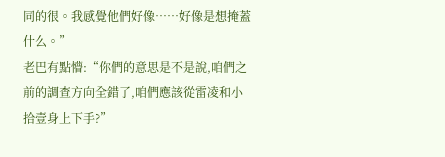同的很。我感覺他們好像……好像是想掩蓋什么。”
老巴有點懵:“你們的意思是不是說,咱們之前的調查方向全錯了,咱們應該從雷凌和小拾壹身上下手?”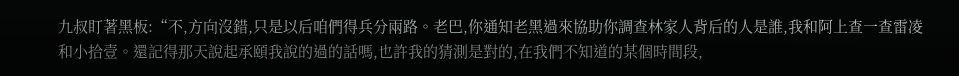九叔盯著黑板:“不,方向沒錯,只是以后咱們得兵分兩路。老巴,你通知老黑過來協助你調查林家人背后的人是誰,我和阿上查一查雷凌和小拾壹。還記得那天說起承頤我說的過的話嗎,也許我的猜測是對的,在我們不知道的某個時間段,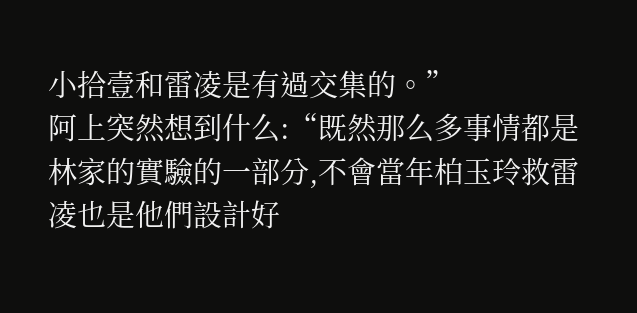小拾壹和雷凌是有過交集的。”
阿上突然想到什么:“既然那么多事情都是林家的實驗的一部分,不會當年柏玉玲救雷凌也是他們設計好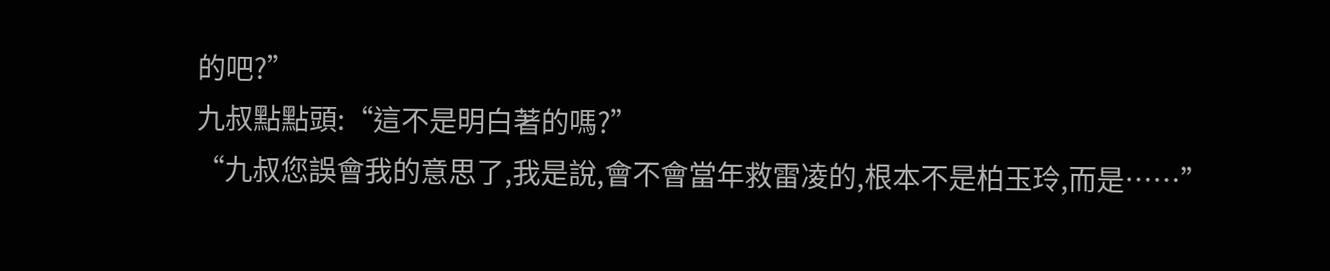的吧?”
九叔點點頭:“這不是明白著的嗎?”
“九叔您誤會我的意思了,我是說,會不會當年救雷凌的,根本不是柏玉玲,而是……”